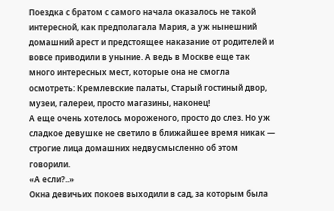Поездка с братом с самого начала оказалось не такой интересной, как предполагала Мария, а уж нынешний домашний арест и предстоящее наказание от родителей и вовсе приводили в уныние. А ведь в Москве еще так много интересных мест, которые она не смогла осмотреть: Кремлевские палаты, Старый гостиный двор, музеи, галереи, просто магазины, наконец!
А еще очень хотелось мороженого, просто до слез. Но уж сладкое девушке не светило в ближайшее время никак — строгие лица домашних недвусмысленно об этом говорили.
«А если?..»
Окна девичьих покоев выходили в сад, за которым была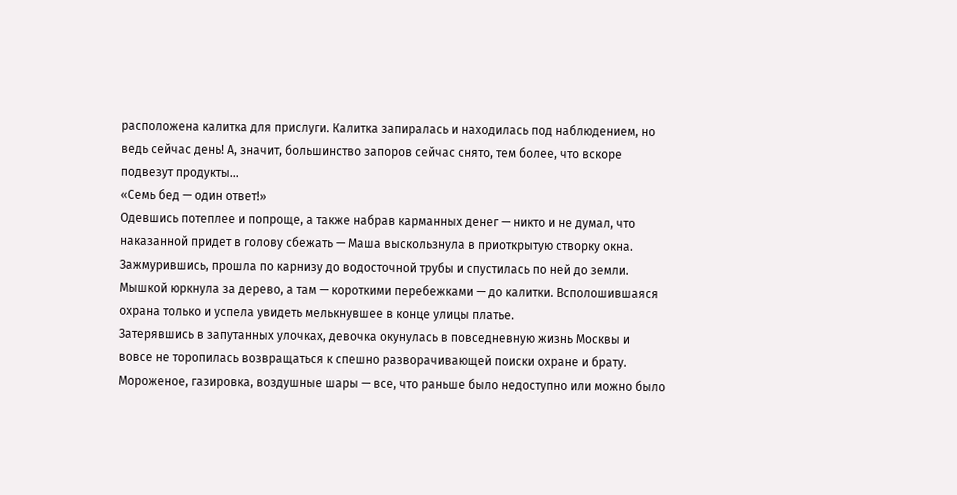расположена калитка для прислуги. Калитка запиралась и находилась под наблюдением, но ведь сейчас день! А, значит, большинство запоров сейчас снято, тем более, что вскоре подвезут продукты…
«Семь бед — один ответ!»
Одевшись потеплее и попроще, а также набрав карманных денег — никто и не думал, что наказанной придет в голову сбежать — Маша выскользнула в приоткрытую створку окна. Зажмурившись, прошла по карнизу до водосточной трубы и спустилась по ней до земли. Мышкой юркнула за дерево, а там — короткими перебежками — до калитки. Всполошившаяся охрана только и успела увидеть мелькнувшее в конце улицы платье.
Затерявшись в запутанных улочках, девочка окунулась в повседневную жизнь Москвы и вовсе не торопилась возвращаться к спешно разворачивающей поиски охране и брату. Мороженое, газировка, воздушные шары — все, что раньше было недоступно или можно было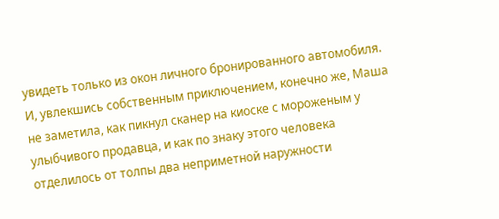увидеть только из окон личного бронированного автомобиля.
И, увлекшись собственным приключением, конечно же, Маша не заметила, как пикнул сканер на киоске с мороженым у улыбчивого продавца, и как по знаку этого человека отделилось от толпы два неприметной наружности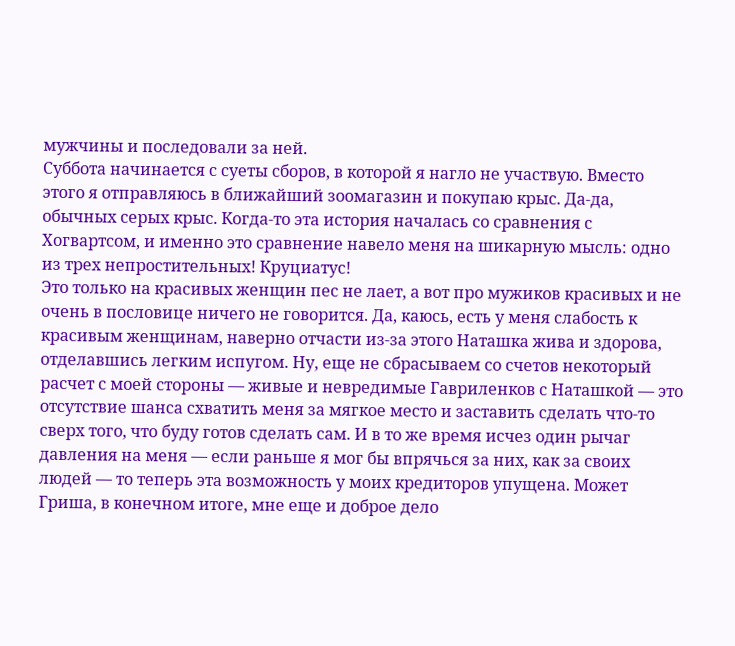мужчины и последовали за ней.
Суббота начинается с суеты сборов, в которой я нагло не участвую. Вместо этого я отправляюсь в ближайший зоомагазин и покупаю крыс. Да-да, обычных серых крыс. Когда-то эта история началась со сравнения с Хогвартсом, и именно это сравнение навело меня на шикарную мысль: одно из трех непростительных! Круциатус!
Это только на красивых женщин пес не лает, а вот про мужиков красивых и не очень в пословице ничего не говорится. Да, каюсь, есть у меня слабость к красивым женщинам, наверно отчасти из-за этого Наташка жива и здорова, отделавшись легким испугом. Ну, еще не сбрасываем со счетов некоторый расчет с моей стороны — живые и невредимые Гавриленков с Наташкой — это отсутствие шанса схватить меня за мягкое место и заставить сделать что-то сверх того, что буду готов сделать сам. И в то же время исчез один рычаг давления на меня — если раньше я мог бы впрячься за них, как за своих людей — то теперь эта возможность у моих кредиторов упущена. Может Гриша, в конечном итоге, мне еще и доброе дело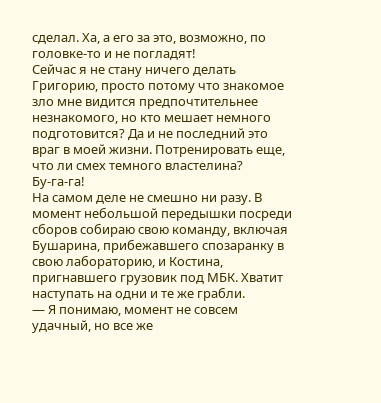сделал. Ха, а его за это, возможно, по головке-то и не погладят!
Сейчас я не стану ничего делать Григорию, просто потому что знакомое зло мне видится предпочтительнее незнакомого, но кто мешает немного подготовится? Да и не последний это враг в моей жизни. Потренировать еще, что ли смех темного властелина?
Бу-га-га!
На самом деле не смешно ни разу. В момент небольшой передышки посреди сборов собираю свою команду, включая Бушарина, прибежавшего спозаранку в свою лабораторию, и Костина, пригнавшего грузовик под МБК. Хватит наступать на одни и те же грабли.
— Я понимаю, момент не совсем удачный, но все же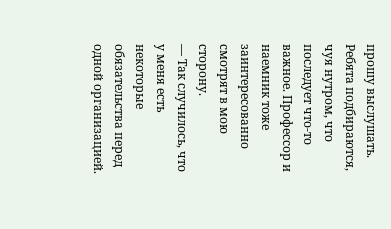прошу выслушать.
Ребята подбираются, чуя нутром, что последует что-то важное. Профессор и наемник тоже заинтересованно смотрят в мою сторону.
— Так случилось, что у меня есть некоторые обязательства перед одной организацией.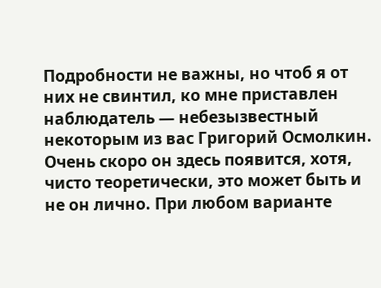Подробности не важны, но чтоб я от них не свинтил, ко мне приставлен наблюдатель — небезызвестный некоторым из вас Григорий Осмолкин. Очень скоро он здесь появится, хотя, чисто теоретически, это может быть и не он лично. При любом варианте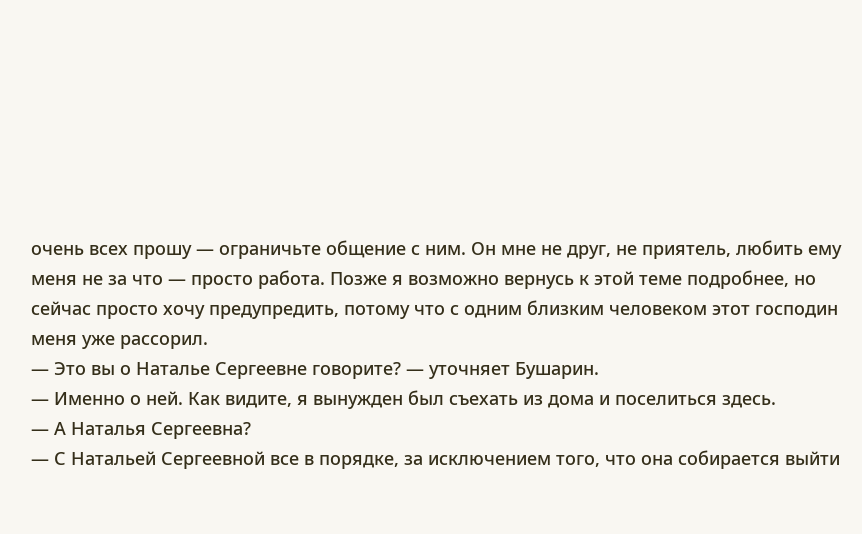очень всех прошу — ограничьте общение с ним. Он мне не друг, не приятель, любить ему меня не за что — просто работа. Позже я возможно вернусь к этой теме подробнее, но сейчас просто хочу предупредить, потому что с одним близким человеком этот господин меня уже рассорил.
— Это вы о Наталье Сергеевне говорите? — уточняет Бушарин.
— Именно о ней. Как видите, я вынужден был съехать из дома и поселиться здесь.
— А Наталья Сергеевна?
— С Натальей Сергеевной все в порядке, за исключением того, что она собирается выйти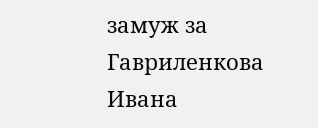замуж за Гавриленкова Ивана